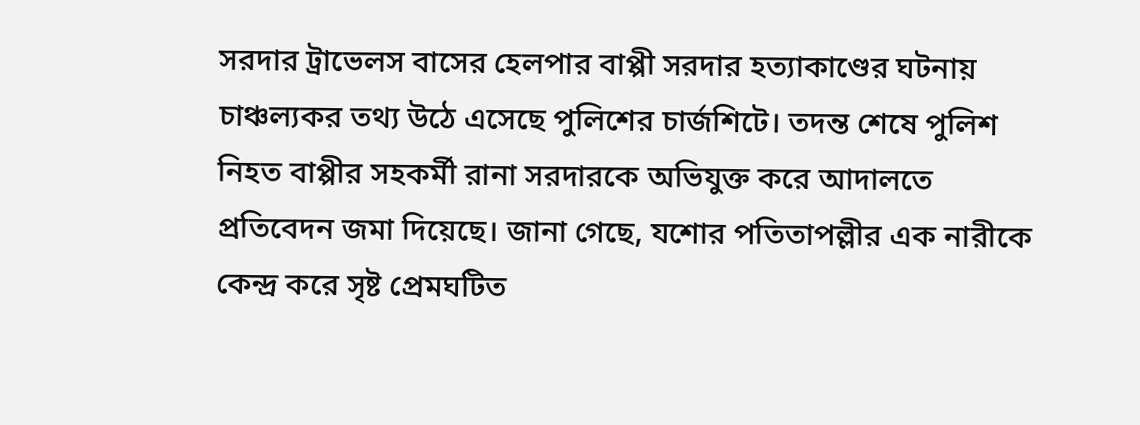সরদার ট্রাভেলস বাসের হেলপার বাপ্পী সরদার হত্যাকাণ্ডের ঘটনায় চাঞ্চল্যকর তথ্য উঠে এসেছে পুলিশের চার্জশিটে। তদন্ত শেষে পুলিশ নিহত বাপ্পীর সহকর্মী রানা সরদারকে অভিযুক্ত করে আদালতে প্রতিবেদন জমা দিয়েছে। জানা গেছে, যশোর পতিতাপল্লীর এক নারীকে কেন্দ্র করে সৃষ্ট প্রেমঘটিত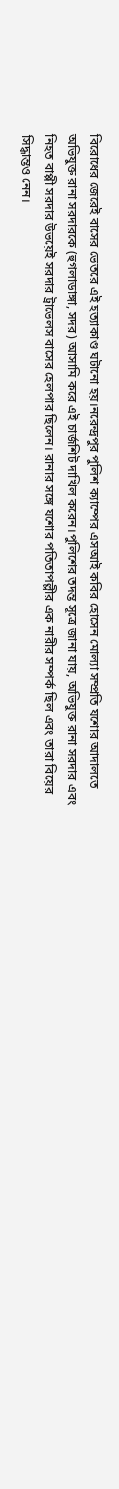বিরোধের জেরেই বাসের ভেতরে এই হত্যাকাণ্ড ঘটানো হয়।নরেন্দ্রপুর পুলিশ ক্যাম্পের এসআই কবির হোসেন মোল্যা সম্প্রতি যশোর আদালতে অভিযুক্ত রানা সরদারকে (হুগলাডাঙ্গা, সদর) আসামি করে এই চার্জশিট দাখিল করেন।পুলিশের তদন্ত সূত্রে জানা যায়, অভিযুক্ত রানা সরদার এবং নিহত বাপ্পী সরদার উভয়েই সরদার ট্রাভেলস বাসের হেলপার ছিলেন। রানার সঙ্গে যশোর পতিতাপল্লীর এক নারীর সম্পর্ক ছিল এবং তারা বিয়ের সিদ্ধান্তও নেন।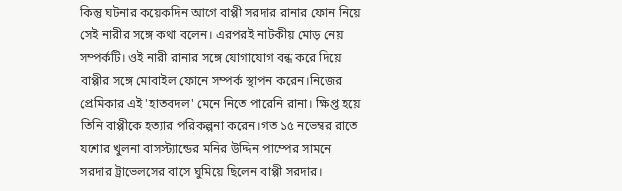কিন্তু ঘটনার কয়েকদিন আগে বাপ্পী সরদার রানার ফোন নিয়ে সেই নারীর সঙ্গে কথা বলেন। এরপরই নাটকীয় মোড় নেয় সম্পর্কটি। ওই নারী রানার সঙ্গে যোগাযোগ বন্ধ করে দিয়ে বাপ্পীর সঙ্গে মোবাইল ফোনে সম্পর্ক স্থাপন করেন।নিজের প্রেমিকার এই 'হাতবদল' মেনে নিতে পারেনি রানা। ক্ষিপ্ত হয়ে তিনি বাপ্পীকে হত্যার পরিকল্পনা করেন।গত ১৫ নভেম্বর রাতে যশোর খুলনা বাসস্ট্যান্ডের মনির উদ্দিন পাম্পের সামনে সরদার ট্রাভেলসের বাসে ঘুমিয়ে ছিলেন বাপ্পী সরদার।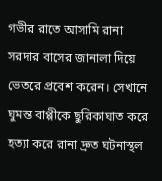গভীর রাতে আসামি রানা সরদার বাসের জানালা দিয়ে ভেতরে প্রবেশ করেন। সেখানে ঘুমন্ত বাপ্পীকে ছুরিকাঘাত করে হত্যা করে রানা দ্রুত ঘটনাস্থল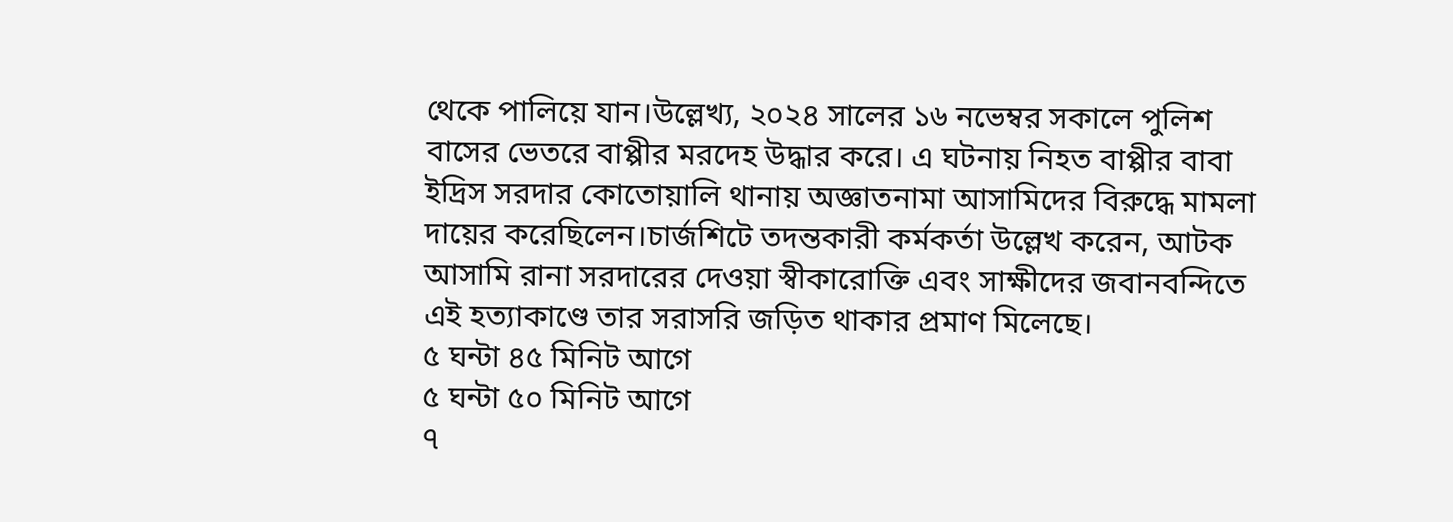থেকে পালিয়ে যান।উল্লেখ্য, ২০২৪ সালের ১৬ নভেম্বর সকালে পুলিশ বাসের ভেতরে বাপ্পীর মরদেহ উদ্ধার করে। এ ঘটনায় নিহত বাপ্পীর বাবা ইদ্রিস সরদার কোতোয়ালি থানায় অজ্ঞাতনামা আসামিদের বিরুদ্ধে মামলা দায়ের করেছিলেন।চার্জশিটে তদন্তকারী কর্মকর্তা উল্লেখ করেন, আটক আসামি রানা সরদারের দেওয়া স্বীকারোক্তি এবং সাক্ষীদের জবানবন্দিতে এই হত্যাকাণ্ডে তার সরাসরি জড়িত থাকার প্রমাণ মিলেছে।
৫ ঘন্টা ৪৫ মিনিট আগে
৫ ঘন্টা ৫০ মিনিট আগে
৭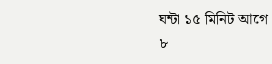ঘন্টা ১৫ মিনিট আগে
৮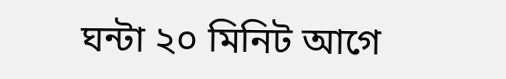ঘন্টা ২০ মিনিট আগে